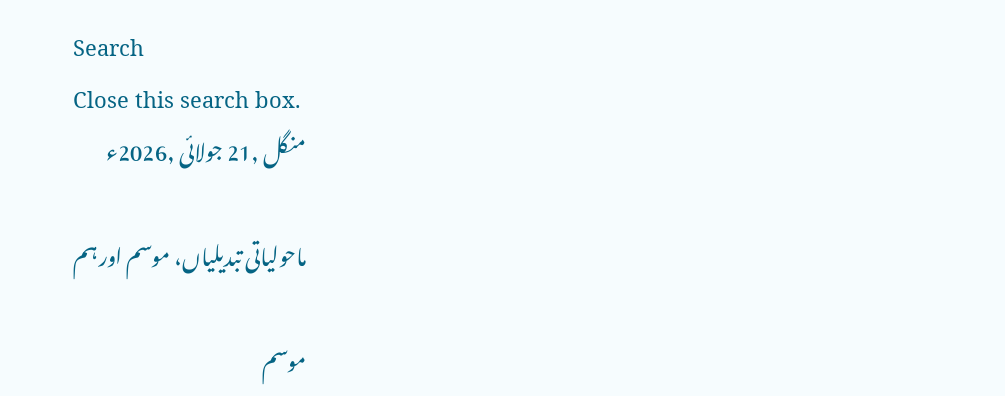Search
Close this search box.
منگل ,21 جولائی ,2026ء

ماحولیاتی تبدیلیاں، موسم اور ہم

موسم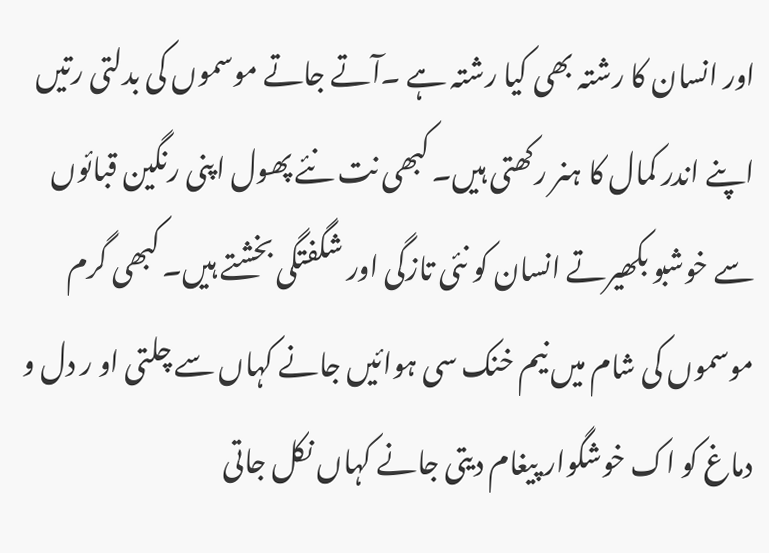اور انسان کا رشتہ بھی کیا رشتہ ہے ۔آتے جاتے موسموں کی بدلتی رتیں اپنے اندر کمال کا ہنر رکھتی ہیں۔ کبھی نت نئے پھول اپنی رنگین قبائوں سے خوشبو بکھیرتے انسان کو نئی تازگی اور شگفتگی بخشتے ہیں۔ کبھی گرم موسموں کی شام میں نیم خنک سی ہوائیں جانے کہاں سے چلتی او ر دل و دماغ کو اک خوشگوار پیغام دیتی جانے کہاں نکل جاتی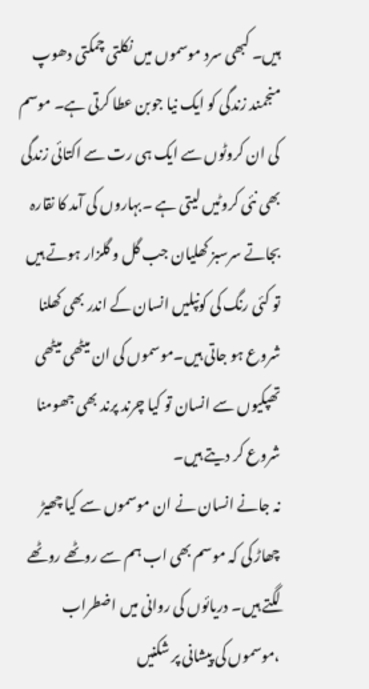ہیں۔ کبھی سرد موسموں میں نکلتی چمکتی دھوپ منجمند زندگی کو ایک نیا جوبن عطا کرتی ہے۔ موسم کی ان کروٹوں سے ایک ہی رت سے اکتائی زندگی بھی نئی کروٹیں لیتی ہے ۔بہاروں کی آمد کا نقارہ بجاتے سرسبز کھلیان جب گل و گلزار ہوتے ہیں تو کئی رنگ کی کونپلیں انسان کے اندر بھی کھلنا شروع ہو جاتی ہیں۔موسموں کی ان میٹھی میٹھی تھپکیوں سے انسان تو کیا چرند پرند بھی جھومنا شروع کر دیتے ہیں۔
نہ جانے انسان نے ان موسموں سے کیا چھیڑ چھاڑ کی کہ موسم بھی اب ہم سے روٹھے روٹھے لگتے ہیں۔ دریائوں کی روانی میں اضطراب ،موسموں کی پیشانی پر شکنیں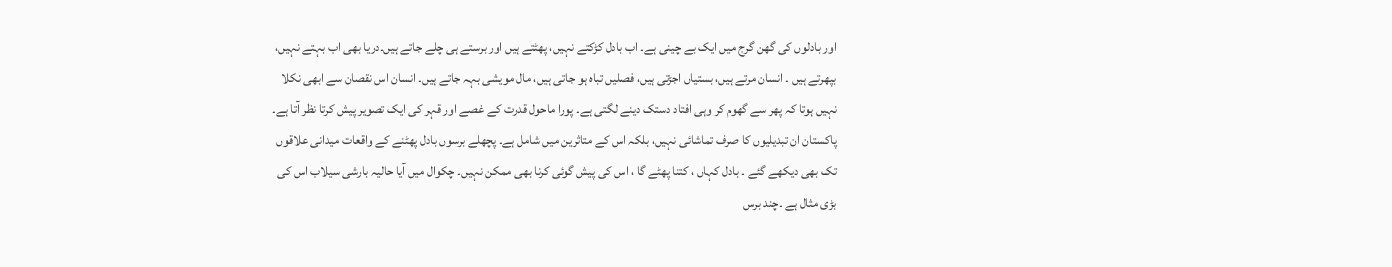اور بادلوں کی گھن گرج میں ایک بے چینی ہے۔ اب بادل کڑکتے نہیں، پھٹتے ہیں اور برستے ہی چلے جاتے ہیں۔دریا بھی اب بہتے نہیں، بپھرتے ہیں ۔ انسان مرتے ہیں، بستیاں اجڑتی ہیں، فصلیں تباہ ہو جاتی ہیں، مال مویشی بہہ جاتے ہیں۔ انسان اس نقصان سے ابھی نکلا نہیں ہوتا کہ پھر سے گھوم کر وہی افتاد دستک دینے لگتی ہے۔ پورا ماحول قدرت کے غصے اور قہر کی ایک تصویر پیش کرتا نظر آتا ہے۔ پاکستان ان تبدیلیوں کا صرف تماشائی نہیں، بلکہ اس کے متاثرین میں شامل ہے۔ پچھلے برسوں بادل پھٹنے کے واقعات میدانی علاقوں تک بھی دیکھے گئے ۔ بادل کہاں ، کتنا پھٹے گا ، اس کی پیش گوئی کرنا بھی ممکن نہیں۔ چکوال میں آیا حالیہ بارشی سیلاب اس کی بڑی مثال ہے ۔چند برس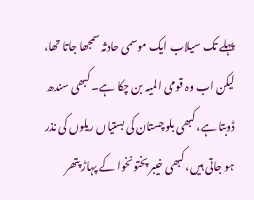پہلے تک سیلاب ایک موسمی حادثہ سمجھا جاتا تھا، لیکن اب وہ قومی المیہ بن چکا ہے۔ کبھی سندھ ڈوبتا ہے، کبھی بلوچستان کی بستیاں ریلوں کی نذر ہو جاتی ہیں، کبھی خیبر پختونخوا کے پہاڑ پتھر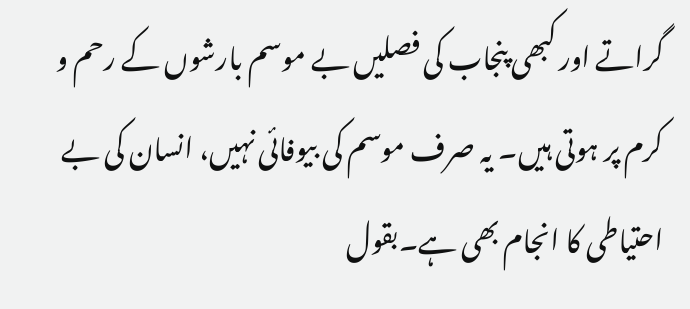گراتے اور کبھی پنجاب کی فصلیں بے موسم بارشوں کے رحم و کرم پر ہوتی ہیں۔ یہ صرف موسم کی بیوفائی نہیں، انسان کی بے احتیاطی کا انجام بھی ہے۔بقول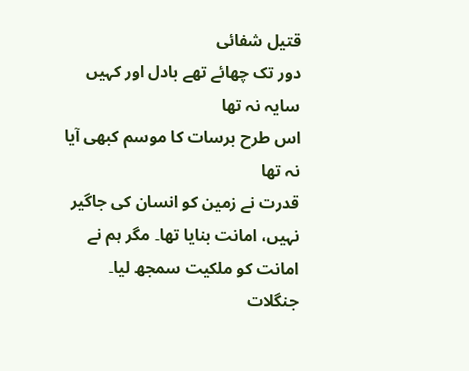قتیل شفائی
دور تک چھائے تھے بادل اور کہیں سایہ نہ تھا
اس طرح برسات کا موسم کبھی آیا نہ تھا
قدرت نے زمین کو انسان کی جاگیر نہیں، امانت بنایا تھا۔ مگر ہم نے امانت کو ملکیت سمجھ لیا۔ جنگلات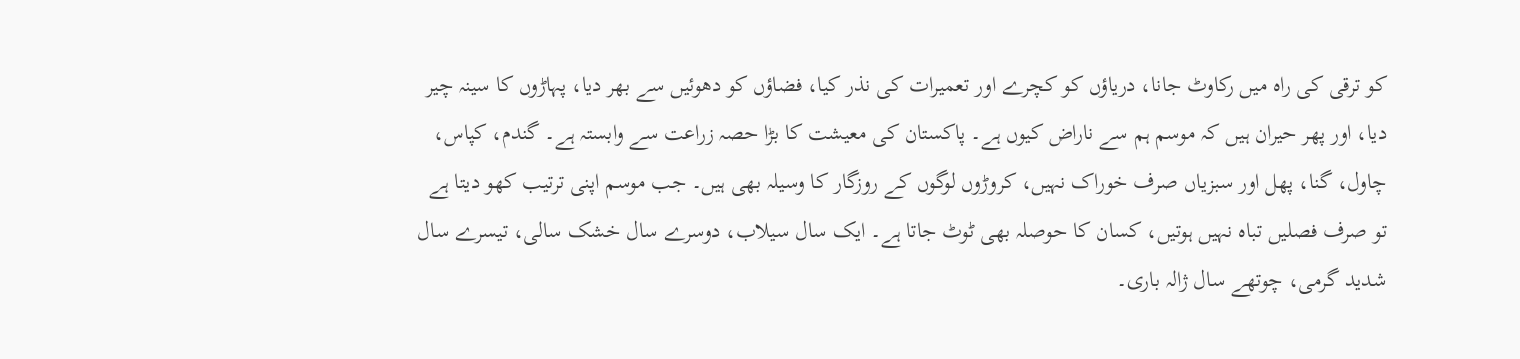کو ترقی کی راہ میں رکاوٹ جانا، دریاؤں کو کچرے اور تعمیرات کی نذر کیا، فضاؤں کو دھوئیں سے بھر دیا، پہاڑوں کا سینہ چیر دیا، اور پھر حیران ہیں کہ موسم ہم سے ناراض کیوں ہے۔ پاکستان کی معیشت کا بڑا حصہ زراعت سے وابستہ ہے۔ گندم، کپاس، چاول، گنا، پھل اور سبزیاں صرف خوراک نہیں، کروڑوں لوگوں کے روزگار کا وسیلہ بھی ہیں۔ جب موسم اپنی ترتیب کھو دیتا ہے تو صرف فصلیں تباہ نہیں ہوتیں، کسان کا حوصلہ بھی ٹوٹ جاتا ہے۔ ایک سال سیلاب، دوسرے سال خشک سالی، تیسرے سال شدید گرمی، چوتھے سال ژالہ باری۔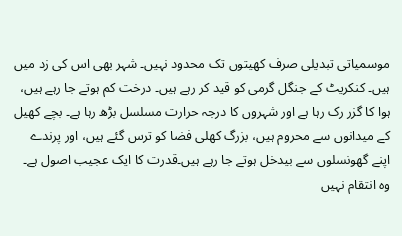موسمیاتی تبدیلی صرف کھیتوں تک محدود نہیں۔ شہر بھی اس کی زد میں ہیں۔ کنکریٹ کے جنگل گرمی کو قید کر رہے ہیں۔ درخت کم ہوتے جا رہے ہیں، ہوا کا گزر رک رہا ہے اور شہروں کا درجہ حرارت مسلسل بڑھ رہا ہے۔ بچے کھیل کے میدانوں سے محروم ہیں، بزرگ کھلی فضا کو ترس گئے ہیں، اور پرندے اپنے گھونسلوں سے بیدخل ہوتے جا رہے ہیں۔قدرت کا ایک عجیب اصول ہے۔ وہ انتقام نہیں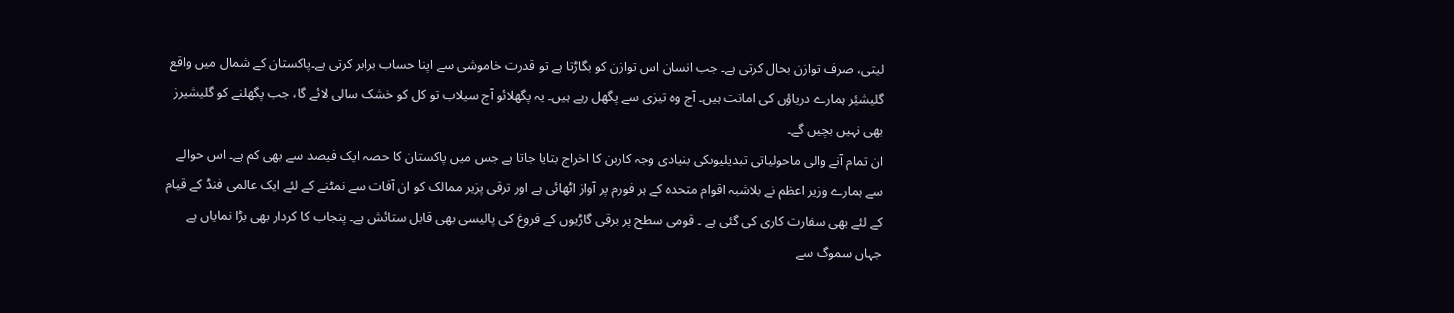لیتی، صرف توازن بحال کرتی ہے۔ جب انسان اس توازن کو بگاڑتا ہے تو قدرت خاموشی سے اپنا حساب برابر کرتی ہے۔پاکستان کے شمال میں واقع گلیشیٔر ہمارے دریاؤں کی امانت ہیں۔ آج وہ تیزی سے پگھل رہے ہیں۔ یہ پگھلائو آج سیلاب تو کل کو خشک سالی لائے گا، جب پگھلنے کو گلیشیرز بھی نہیں بچیں گے۔
ان تمام آنے والی ماحولیاتی تبدیلیوںکی بنیادی وجہ کاربن کا اخراج بتایا جاتا ہے جس میں پاکستان کا حصہ ایک فیصد سے بھی کم ہے۔ اس حوالے سے ہمارے وزیر اعظم نے بلاشبہ اقوام متحدہ کے ہر فورم پر آواز اٹھائی ہے اور ترقی پزیر ممالک کو ان آفات سے نمٹنے کے لئے ایک عالمی فنڈ کے قیام کے لئے بھی سفارت کاری کی گئی ہے ۔ قومی سطح پر برقی گاڑیوں کے فروغ کی پالیسی بھی قابل ستائش ہے۔ پنجاب کا کردار بھی بڑا نمایاں ہے جہاں سموگ سے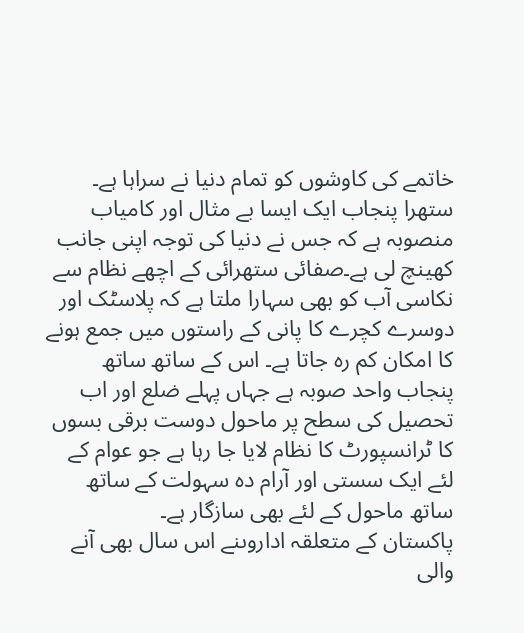خاتمے کی کاوشوں کو تمام دنیا نے سراہا ہے۔ ستھرا پنجاب ایک ایسا بے مثال اور کامیاب منصوبہ ہے کہ جس نے دنیا کی توجہ اپنی جانب کھینچ لی ہے۔صفائی ستھرائی کے اچھے نظام سے نکاسی آب کو بھی سہارا ملتا ہے کہ پلاسٹک اور دوسرے کچرے کا پانی کے راستوں میں جمع ہونے کا امکان کم رہ جاتا ہے۔ اس کے ساتھ ساتھ پنجاب واحد صوبہ ہے جہاں پہلے ضلع اور اب تحصیل کی سطح پر ماحول دوست برقی بسوں کا ٹرانسپورٹ کا نظام لایا جا رہا ہے جو عوام کے لئے ایک سستی اور آرام دہ سہولت کے ساتھ ساتھ ماحول کے لئے بھی سازگار ہے۔
پاکستان کے متعلقہ اداروںنے اس سال بھی آنے والی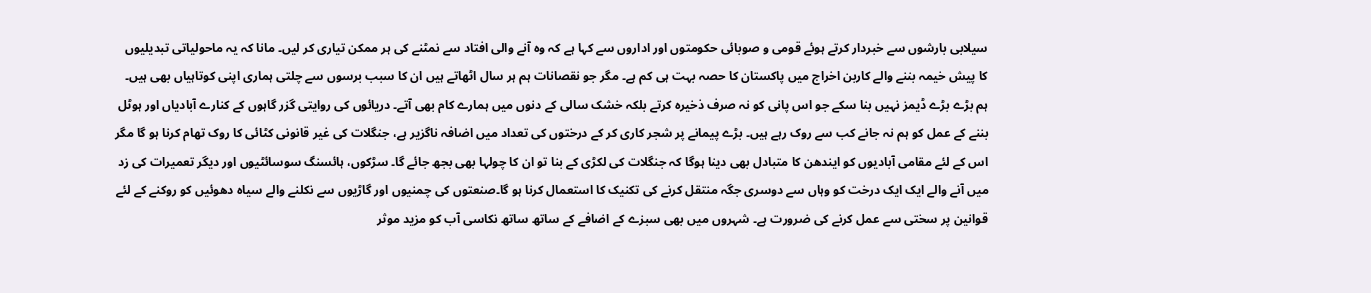سیلابی بارشوں سے خبردار کرتے ہوئے قومی و صوبائی حکومتوں اور اداروں سے کہا ہے کہ وہ آنے والی افتاد سے نمٹنے کی ہر ممکن تیاری کر لیں۔ مانا کہ یہ ماحولیاتی تبدیلیوں کا پیش خیمہ بننے والے کاربن اخراج میں پاکستان کا حصہ بہت ہی کم ہے۔ مگر جو نقصانات ہم ہر سال اٹھاتے ہیں ان کا سبب برسوں سے چلتی ہماری اپنی کوتاہیاں بھی ہیں۔ ہم بڑے بڑے ڈیمز نہیں بنا سکے جو اس پانی کو نہ صرف ذخیرہ کرتے بلکہ خشک سالی کے دنوں میں ہمارے کام بھی آتے۔ دریائوں کی روایتی گزر گاہوں کے کنارے آبادیاں اور ہوٹل بننے کے عمل کو ہم نہ جانے کب سے روک رہے ہیں۔ بڑے پیمانے پر شجر کاری کر کے درختوں کی تعداد میں اضافہ ناگزیر ہے، جنگلات کی غیر قانونی کٹائی کا روک تھام کرنا ہو گا مگر اس کے لئے مقامی آبادیوں کو ایندھن کا متبادل بھی دینا ہوگا کہ جنگلات کی لکڑی کے بنا تو ان کا چولہا بھی بجھ جائے گا۔ سڑکوں، ہائسنگ سوسائٹیوں اور دیگر تعمیرات کی زد میں آنے والے ایک ایک درخت کو وہاں سے دوسری جگہ منتقل کرنے کی تکنیک کا استعمال کرنا ہو گا۔صنعتوں کی چمنیوں اور گاڑیوں سے نکلنے والے سیاہ دھوئیں کو روکنے کے لئے قوانین پر سختی سے عمل کرنے کی ضرورت ہے۔ شہروں میں بھی سبزے کے اضافے کے ساتھ ساتھ نکاسی آب کو مزید موثر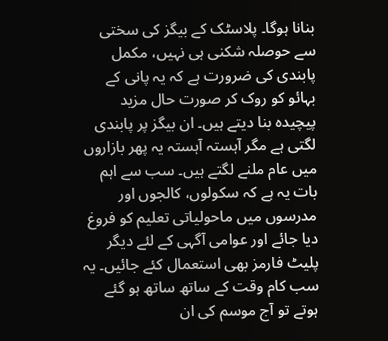بنانا ہوگا۔ پلاسٹک کے بیگز کی سختی سے حوصلہ شکنی ہی نہیں، مکمل پابندی کی ضرورت ہے کہ یہ پانی کے بہائو کو روک کر صورت حال مزید پیچیدہ بنا دیتے ہیں۔ ان بیگز پر پابندی لگتی ہے مگر آہستہ آہستہ یہ پھر بازاروں میں عام ملنے لگتے ہیں۔ سب سے اہم بات یہ ہے کہ سکولوں، کالجوں اور مدرسوں میں ماحولیاتی تعلیم کو فروغ دیا جائے اور عوامی آگہی کے لئے دیگر پلیٹ فارمز بھی استعمال کئے جائیں۔ یہ سب کام وقت کے ساتھ ساتھ ہو گئے ہوتے تو آج موسم کی ان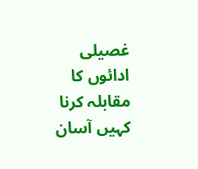غصیلی ادائوں کا مقابلہ کرنا کہیں آسان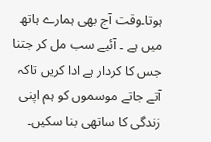ہوتا۔وقت آج بھی ہمارے ہاتھ میں ہے ۔ آئیے سب مل کر جتنا جس کا کردار ہے ادا کریں تاکہ آتے جاتے موسموں کو ہم اپنی زندگی کا ساتھی بنا سکیں۔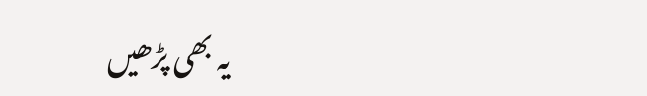یہ بھی پڑھیں